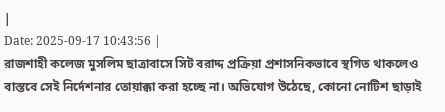|
Date: 2025-09-17 10:43:56 |
রাজশাহী কলেজ মুসলিম ছাত্রাবাসে সিট বরাদ্দ প্রক্রিয়া প্রশাসনিকভাবে স্থগিত থাকলেও বাস্তবে সেই নির্দেশনার তোয়াক্কা করা হচ্ছে না। অভিযোগ উঠেছে, কোনো নোটিশ ছাড়াই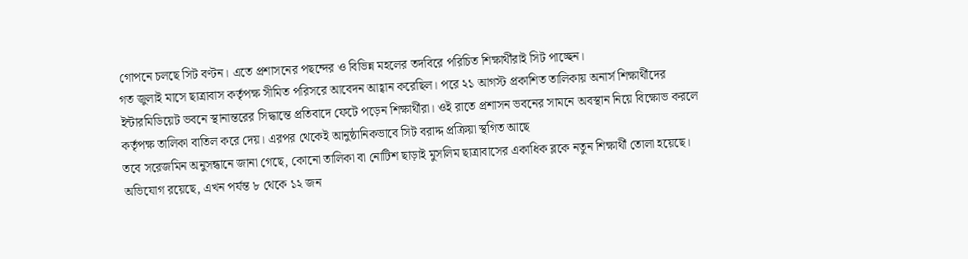গোপনে চলছে সিট বণ্টন। এতে প্রশাসনের পছন্দের ও বিভিন্ন মহলের তদবিরে পরিচিত শিক্ষার্থীরাই সিট পাচ্ছেন।
গত জুলাই মাসে ছাত্রাবাস কর্তৃপক্ষ সীমিত পরিসরে আবেদন আহ্বান করেছিল। পরে ২১ আগস্ট প্রকাশিত তালিকায় অনার্স শিক্ষার্থীদের ইন্টারমিডিয়েট ভবনে স্থানান্তরের সিদ্ধান্তে প্রতিবাদে ফেটে পড়েন শিক্ষার্থীরা। ওই রাতে প্রশাসন ভবনের সামনে অবস্থান নিয়ে বিক্ষোভ করলে কর্তৃপক্ষ তালিকা বাতিল করে দেয়। এরপর থেকেই আনুষ্ঠানিকভাবে সিট বরাদ্দ প্রক্রিয়া স্থগিত আছে
তবে সরেজমিন অনুসন্ধানে জানা গেছে, কোনো তালিকা বা নোটিশ ছাড়াই মুসলিম ছাত্রাবাসের একাধিক ব্লকে নতুন শিক্ষার্থী তোলা হয়েছে। অভিযোগ রয়েছে, এখন পর্যন্ত ৮ থেকে ১২ জন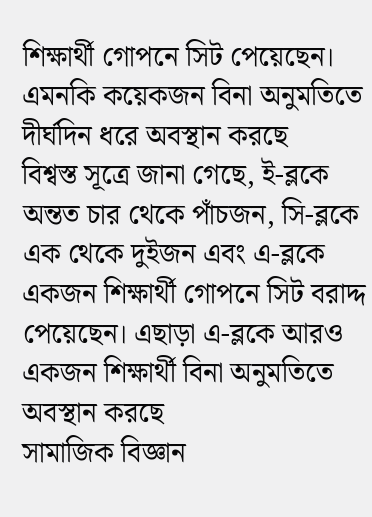শিক্ষার্থী গোপনে সিট পেয়েছেন। এমনকি কয়েকজন বিনা অনুমতিতে দীর্ঘদিন ধরে অবস্থান করছে
বিশ্বস্ত সূত্রে জানা গেছে, ই-ব্লকে অন্তত চার থেকে পাঁচজন, সি-ব্লকে এক থেকে দুইজন এবং এ-ব্লকে একজন শিক্ষার্থী গোপনে সিট বরাদ্দ পেয়েছেন। এছাড়া এ-ব্লকে আরও একজন শিক্ষার্থী বিনা অনুমতিতে অবস্থান করছে
সামাজিক বিজ্ঞান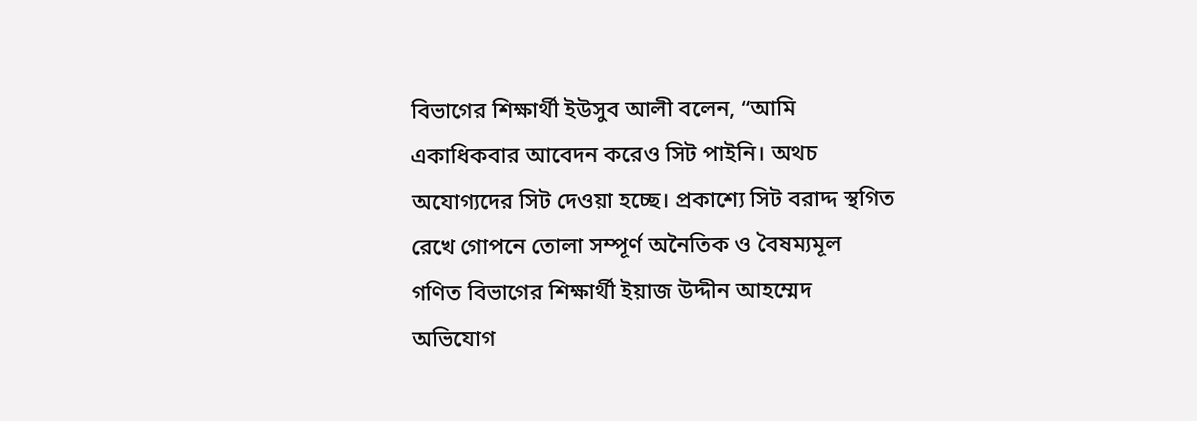বিভাগের শিক্ষার্থী ইউসুব আলী বলেন, “আমি একাধিকবার আবেদন করেও সিট পাইনি। অথচ অযোগ্যদের সিট দেওয়া হচ্ছে। প্রকাশ্যে সিট বরাদ্দ স্থগিত রেখে গোপনে তোলা সম্পূর্ণ অনৈতিক ও বৈষম্যমূল
গণিত বিভাগের শিক্ষার্থী ইয়াজ উদ্দীন আহম্মেদ অভিযোগ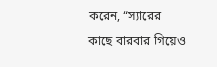করেন, “স্যারের কাছে বারবার গিয়েও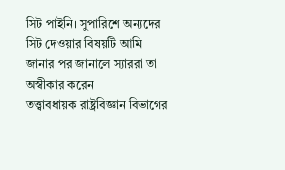সিট পাইনি। সুপারিশে অন্যদের সিট দেওয়ার বিষয়টি আমি জানার পর জানালে স্যাররা তা অস্বীকার করেন
তত্ত্বাবধায়ক রাষ্ট্রবিজ্ঞান বিভাগের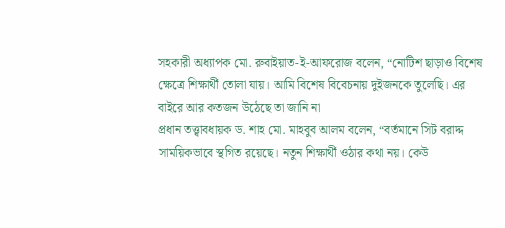সহকারী অধ্যাপক মো. রুবাইয়াত-ই-আফরোজ বলেন, “নোটিশ ছাড়াও বিশেষ ক্ষেত্রে শিক্ষার্থী তোলা যায়। আমি বিশেষ বিবেচনায় দুইজনকে তুলেছি। এর বাইরে আর কতজন উঠেছে তা জানি না
প্রধান তত্ত্বাবধায়ক ড. শাহ মো. মাহবুব আলম বলেন, “বর্তমানে সিট বরাদ্দ সাময়িকভাবে স্থগিত রয়েছে। নতুন শিক্ষার্থী ওঠার কথা নয়। কেউ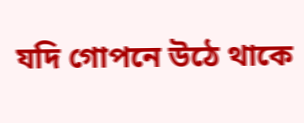যদি গোপনে উঠে থাকে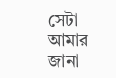সেটা আমার জানা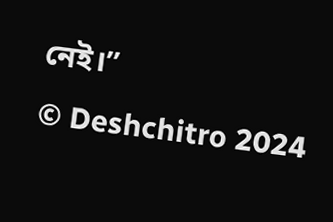নেই।”
© Deshchitro 2024